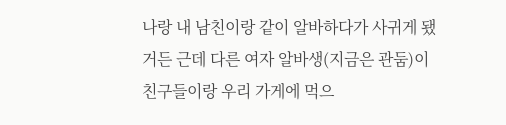나랑 내 남친이랑 같이 알바하다가 사귀게 됐거든 근데 다른 여자 알바생(지금은 관둠)이 친구들이랑 우리 가게에 먹으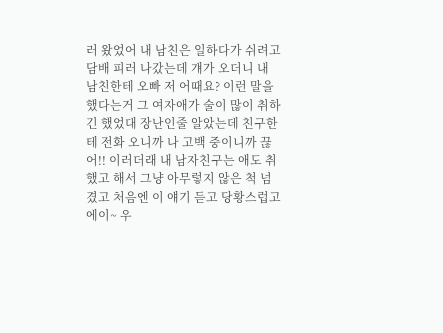러 왔었어 내 남친은 일하다가 쉬려고 담배 피러 나갔는데 걔가 오더니 내 남친한테 오빠 저 어때요? 이런 말을 했다는거 그 여자애가 술이 많이 취하긴 했었대 장난인줄 알았는데 친구한테 전화 오니까 나 고백 중이니까 끊어!! 이러더래 내 남자친구는 애도 취했고 해서 그냥 아무렇지 않은 척 넘겼고 처음엔 이 얘기 듣고 당황스럽고 에이~ 우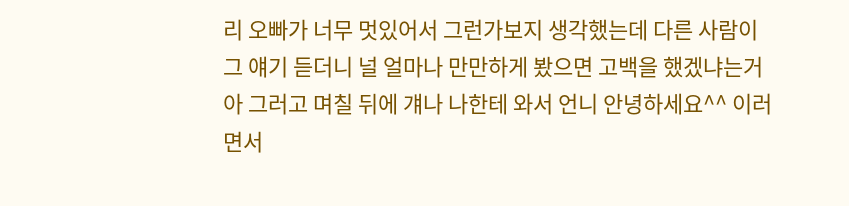리 오빠가 너무 멋있어서 그런가보지 생각했는데 다른 사람이 그 얘기 듣더니 널 얼마나 만만하게 봤으면 고백을 했겠냐는거 아 그러고 며칠 뒤에 걔나 나한테 와서 언니 안녕하세요^^ 이러면서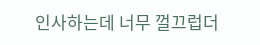인사하는데 너무 껄끄럽더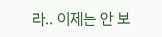라.. 이제는 안 보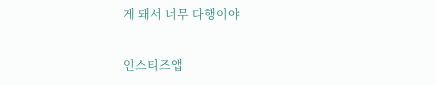게 돼서 너무 다행이야

인스티즈앱